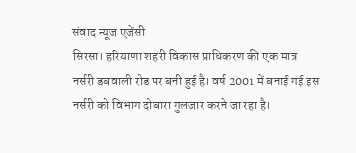संवाद न्यूज एजेंसी
सिरसा। हरियाणा शहरी विकास प्राधिकरण की एक मात्र नर्सरी डबवाली रोड पर बनी हुई है। वर्ष 2001 में बनाई गई इस नर्सरी को विभाग दोबारा गुलजार करने जा रहा है।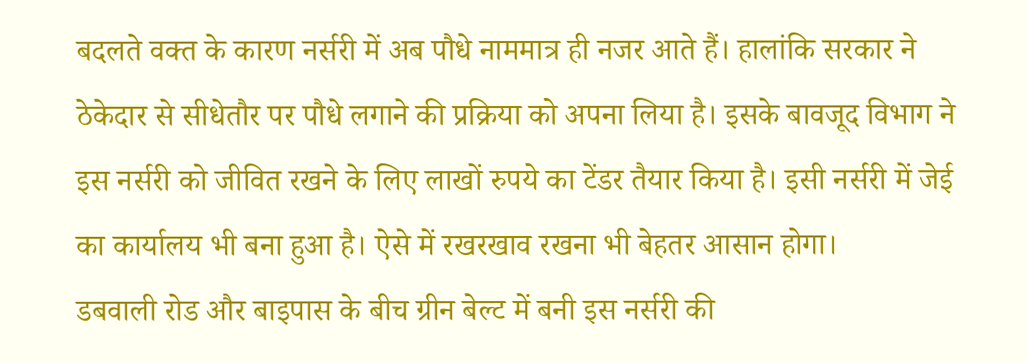बदलते वक्त के कारण नर्सरी में अब पौधे नाममात्र ही नजर आते हैं। हालांकि सरकार ने ठेकेदार से सीधेतौर पर पौधे लगाने की प्रक्रिया को अपना लिया है। इसके बावजूद विभाग ने इस नर्सरी को जीवित रखने के लिए लाखों रुपये का टेंडर तैयार किया है। इसी नर्सरी में जेई का कार्यालय भी बना हुआ है। ऐसे में रखरखाव रखना भी बेहतर आसान होगा।
डबवाली रोड और बाइपास के बीच ग्रीन बेल्ट में बनी इस नर्सरी की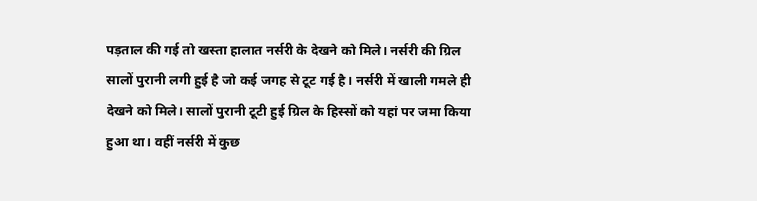पड़ताल की गई तो खस्ता हालात नर्सरी के देखने को मिले। नर्सरी की ग्रिल सालों पुरानी लगी हुई है जो कई जगह से टूट गई है। नर्सरी में खाली गमले ही देखने को मिले। सालों पुरानी टूटी हुई ग्रिल के हिस्सों को यहां पर जमा किया हुआ था। वहीं नर्सरी में कुछ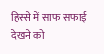हिस्से में साफ सफाई देखने को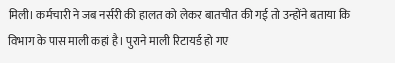मिली। कर्मचारी ने जब नर्सरी की हालत को लेकर बातचीत की गई तो उन्होंने बताया कि विभाग के पास माली कहां है। पुराने माली रिटायर्ड हो गए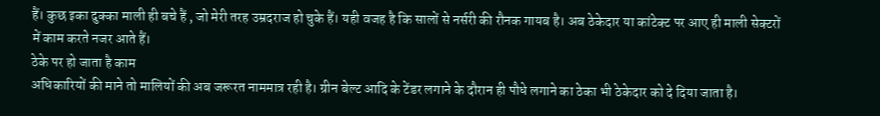हैं। कुछ इका दुक्का माली ही बचे हैं , जो मेरी तरह उम्रदराज हो चुके हैं। यही वजह है कि सालों से नर्सरी की रौनक गायब है। अब ठेकेदार या कांटेक्ट पर आए ही माली सेक्टरों में काम करते नजर आते हैं।
ठेके पर हो जाता है काम
अधिकारियों की माने तो मालियों की अब जरूरत नाममात्र रही है। ग्रीन बेल्ट आदि के टेंडर लगाने के दौरान ही पौधे लगाने का ठेका भी ठेकेदार को दे दिया जाता है।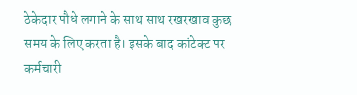ठेकेदार पौधे लगाने के साथ साथ रखरखाव कुछ समय के लिए करता है। इसके बाद कांटेक्ट पर कर्मचारी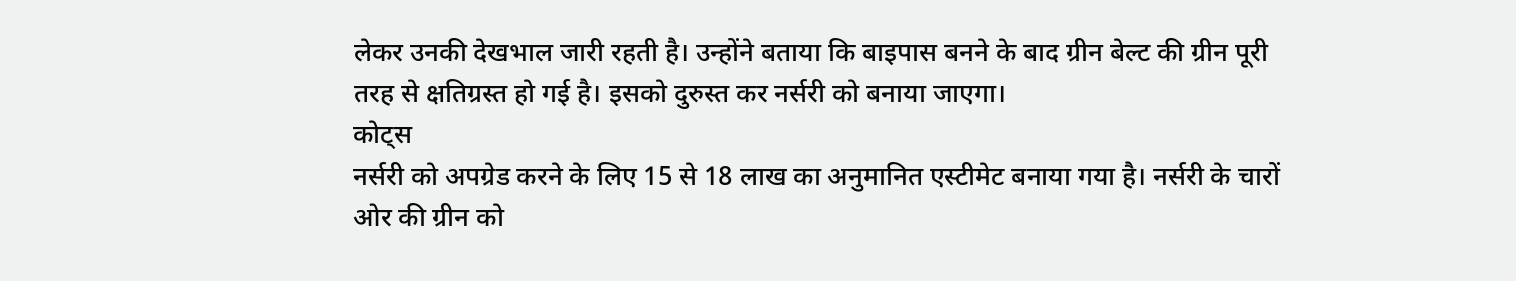लेकर उनकी देखभाल जारी रहती है। उन्होंने बताया कि बाइपास बनने के बाद ग्रीन बेल्ट की ग्रीन पूरी तरह से क्षतिग्रस्त हो गई है। इसको दुरुस्त कर नर्सरी को बनाया जाएगा।
कोट्स
नर्सरी को अपग्रेड करने के लिए 15 से 18 लाख का अनुमानित एस्टीमेट बनाया गया है। नर्सरी के चारों ओर की ग्रीन को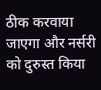ठीक करवाया जाएगा और नर्सरी को दुरुस्त किया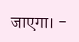जाएगा। -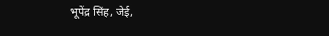भूपेंद्र सिंह, जेई,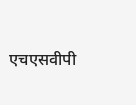एचएसवीपी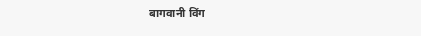बागवानी विंग